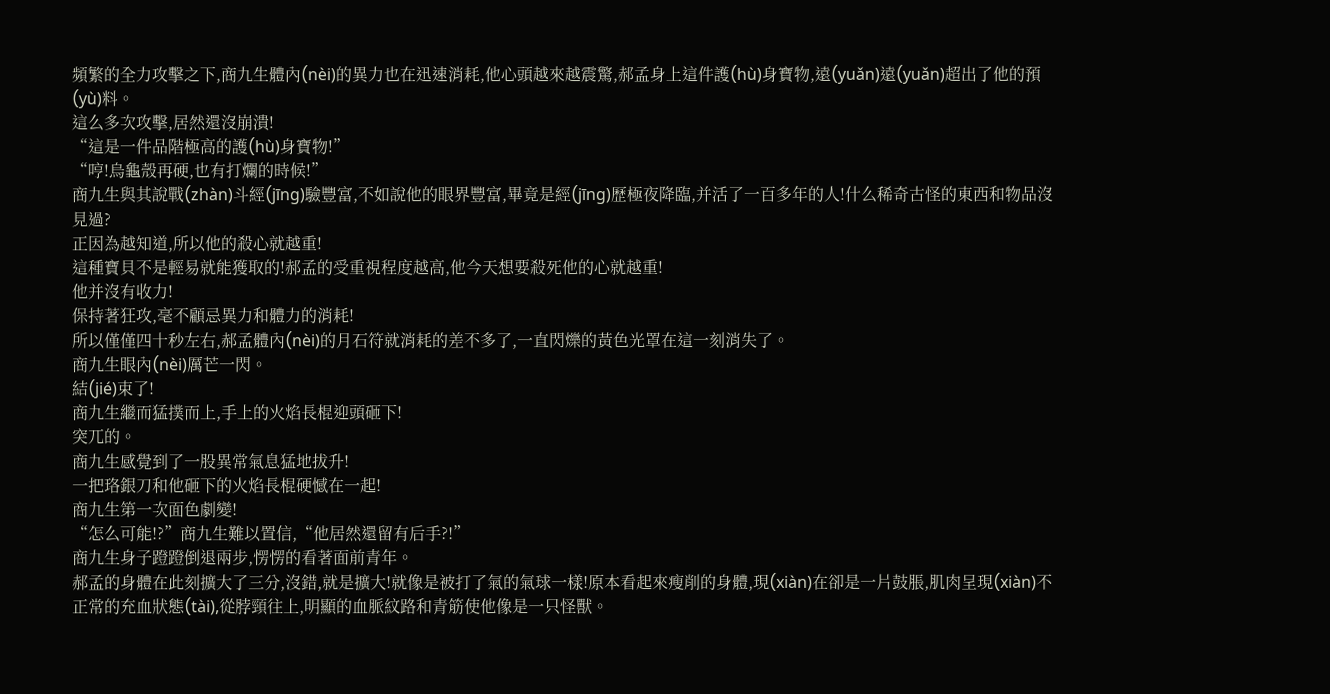頻繁的全力攻擊之下,商九生體內(nèi)的異力也在迅速消耗,他心頭越來越震驚,郝孟身上這件護(hù)身寶物,遠(yuǎn)遠(yuǎn)超出了他的預(yù)料。
這么多次攻擊,居然還沒崩潰!
“這是一件品階極高的護(hù)身寶物!”
“哼!烏龜殼再硬,也有打爛的時候!”
商九生與其說戰(zhàn)斗經(jīng)驗豐富,不如說他的眼界豐富,畢竟是經(jīng)歷極夜降臨,并活了一百多年的人!什么稀奇古怪的東西和物品沒見過?
正因為越知道,所以他的殺心就越重!
這種寶貝不是輕易就能獲取的!郝孟的受重視程度越高,他今天想要殺死他的心就越重!
他并沒有收力!
保持著狂攻,毫不顧忌異力和體力的消耗!
所以僅僅四十秒左右,郝孟體內(nèi)的月石符就消耗的差不多了,一直閃爍的黃色光罩在這一刻消失了。
商九生眼內(nèi)厲芒一閃。
結(jié)束了!
商九生繼而猛撲而上,手上的火焰長棍迎頭砸下!
突兀的。
商九生感覺到了一股異常氣息猛地拔升!
一把珞銀刀和他砸下的火焰長棍硬憾在一起!
商九生第一次面色劇變!
“怎么可能!?”商九生難以置信,“他居然還留有后手?!”
商九生身子蹬蹬倒退兩步,愣愣的看著面前青年。
郝孟的身體在此刻擴大了三分,沒錯,就是擴大!就像是被打了氣的氣球一樣!原本看起來瘦削的身體,現(xiàn)在卻是一片鼓脹,肌肉呈現(xiàn)不正常的充血狀態(tài),從脖頸往上,明顯的血脈紋路和青筋使他像是一只怪獸。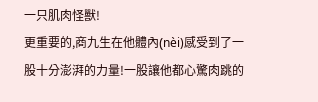一只肌肉怪獸!
更重要的,商九生在他體內(nèi)感受到了一股十分澎湃的力量!一股讓他都心驚肉跳的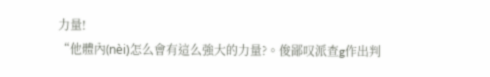力量!
“他體內(nèi)怎么會有這么強大的力量?。俊鄙叹派查g作出判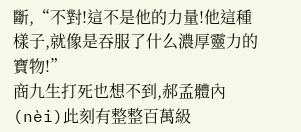斷,“不對!這不是他的力量!他這種樣子,就像是吞服了什么濃厚靈力的寶物!”
商九生打死也想不到,郝孟體內(nèi)此刻有整整百萬級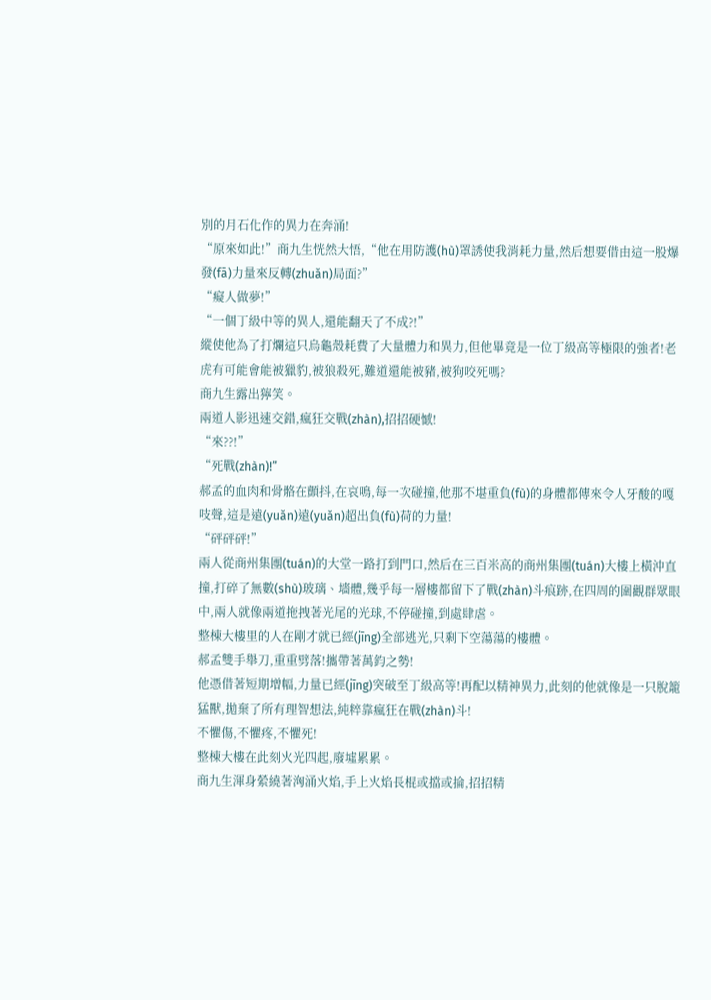別的月石化作的異力在奔涌!
“原來如此!”商九生恍然大悟,“他在用防護(hù)罩誘使我消耗力量,然后想要借由這一股爆發(fā)力量來反轉(zhuǎn)局面?”
“癡人做夢!”
“一個丁級中等的異人,還能翻天了不成?!”
縱使他為了打爛這只烏龜殼耗費了大量體力和異力,但他畢竟是一位丁級高等極限的強者!老虎有可能會能被獵豹,被狼殺死,難道還能被豬,被狗咬死嗎?
商九生露出獰笑。
兩道人影迅速交錯,瘋狂交戰(zhàn),招招硬憾!
“來??!”
“死戰(zhàn)!”
郝孟的血肉和骨骼在顫抖,在哀鳴,每一次碰撞,他那不堪重負(fù)的身體都傳來令人牙酸的嘎吱聲,這是遠(yuǎn)遠(yuǎn)超出負(fù)荷的力量!
“砰砰砰!”
兩人從商州集團(tuán)的大堂一路打到門口,然后在三百米高的商州集團(tuán)大樓上橫沖直撞,打碎了無數(shù)玻璃、墻體,幾乎每一層樓都留下了戰(zhàn)斗痕跡,在四周的圍觀群眾眼中,兩人就像兩道拖拽著光尾的光球,不停碰撞,到處肆虐。
整棟大樓里的人在剛才就已經(jīng)全部逃光,只剩下空蕩蕩的樓體。
郝孟雙手舉刀,重重劈落!攜帶著萬鈞之勢!
他憑借著短期增幅,力量已經(jīng)突破至丁級高等!再配以精神異力,此刻的他就像是一只脫籠猛獸,拋棄了所有理智想法,純粹靠瘋狂在戰(zhàn)斗!
不懼傷,不懼疼,不懼死!
整棟大樓在此刻火光四起,廢墟累累。
商九生渾身縈繞著洶涌火焰,手上火焰長棍或擋或掄,招招精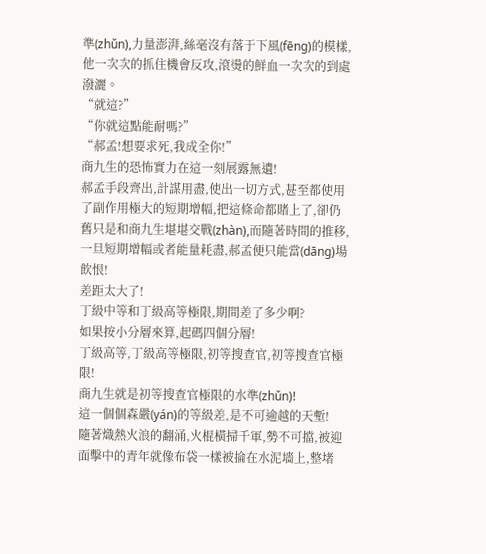準(zhǔn),力量澎湃,絲毫沒有落于下風(fēng)的模樣,他一次次的抓住機會反攻,滾燙的鮮血一次次的到處潑灑。
“就這?”
“你就這點能耐嗎?”
“郝孟!想要求死,我成全你!”
商九生的恐怖實力在這一刻展露無遺!
郝孟手段齊出,計謀用盡,使出一切方式,甚至都使用了副作用極大的短期增幅,把這條命都賭上了,卻仍舊只是和商九生堪堪交戰(zhàn),而隨著時間的推移,一旦短期增幅或者能量耗盡,郝孟便只能當(dāng)場飲恨!
差距太大了!
丁級中等和丁級高等極限,期間差了多少啊?
如果按小分層來算,起碼四個分層!
丁級高等,丁級高等極限,初等搜查官,初等搜查官極限!
商九生就是初等搜查官極限的水準(zhǔn)!
這一個個森嚴(yán)的等級差,是不可逾越的天塹!
隨著熾熱火浪的翻涌,火棍橫掃千軍,勢不可擋,被迎面擊中的青年就像布袋一樣被掄在水泥墻上,整堵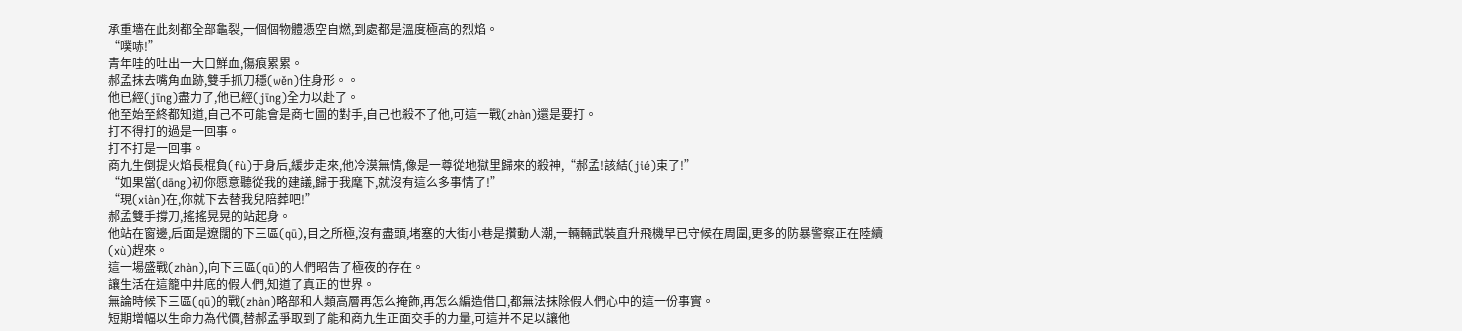承重墻在此刻都全部龜裂,一個個物體憑空自燃,到處都是溫度極高的烈焰。
“噗哧!”
青年哇的吐出一大口鮮血,傷痕累累。
郝孟抹去嘴角血跡,雙手抓刀穩(wěn)住身形。。
他已經(jīng)盡力了,他已經(jīng)全力以赴了。
他至始至終都知道,自己不可能會是商七圖的對手,自己也殺不了他,可這一戰(zhàn)還是要打。
打不得打的過是一回事。
打不打是一回事。
商九生倒提火焰長棍負(fù)于身后,緩步走來,他冷漠無情,像是一尊從地獄里歸來的殺神,“郝孟!該結(jié)束了!”
“如果當(dāng)初你愿意聽從我的建議,歸于我麾下,就沒有這么多事情了!”
“現(xiàn)在,你就下去替我兒陪葬吧!”
郝孟雙手撐刀,搖搖晃晃的站起身。
他站在窗邊,后面是遼闊的下三區(qū),目之所極,沒有盡頭,堵塞的大街小巷是攢動人潮,一輛輛武裝直升飛機早已守候在周圍,更多的防暴警察正在陸續(xù)趕來。
這一場盛戰(zhàn),向下三區(qū)的人們昭告了極夜的存在。
讓生活在這籠中井底的假人們,知道了真正的世界。
無論時候下三區(qū)的戰(zhàn)略部和人類高層再怎么掩飾,再怎么編造借口,都無法抹除假人們心中的這一份事實。
短期增幅以生命力為代價,替郝孟爭取到了能和商九生正面交手的力量,可這并不足以讓他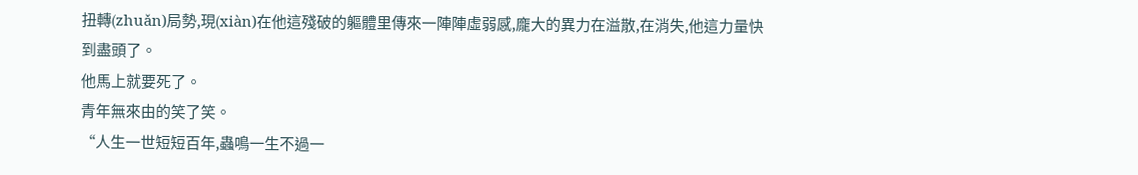扭轉(zhuǎn)局勢,現(xiàn)在他這殘破的軀體里傳來一陣陣虛弱感,龐大的異力在溢散,在消失,他這力量快到盡頭了。
他馬上就要死了。
青年無來由的笑了笑。
“人生一世短短百年,蟲鳴一生不過一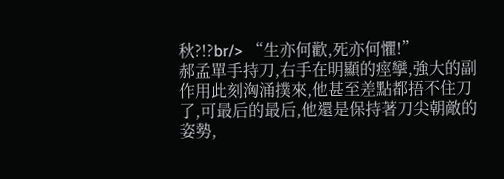秋?!?br/> “生亦何歡,死亦何懼!”
郝孟單手持刀,右手在明顯的痙攣,強大的副作用此刻洶涌撲來,他甚至差點都捂不住刀了,可最后的最后,他還是保持著刀尖朝敵的姿勢,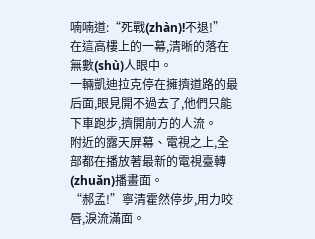喃喃道:“死戰(zhàn)!不退!”
在這高樓上的一幕,清晰的落在無數(shù)人眼中。
一輛凱迪拉克停在擁擠道路的最后面,眼見開不過去了,他們只能下車跑步,擠開前方的人流。
附近的露天屏幕、電視之上,全部都在播放著最新的電視臺轉(zhuǎn)播畫面。
“郝孟!”寧清霍然停步,用力咬唇,淚流滿面。